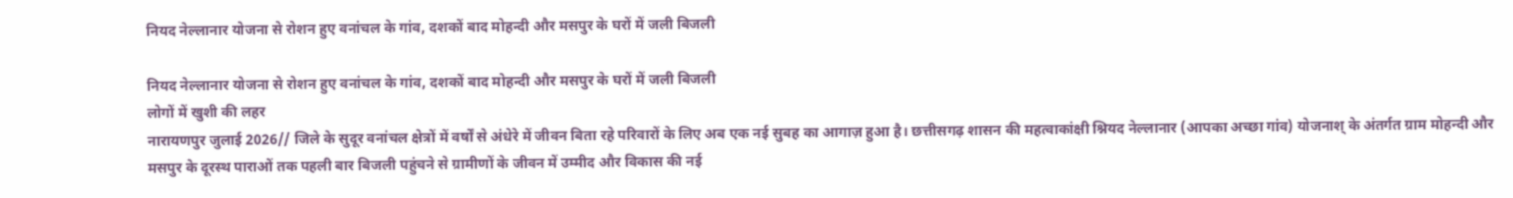नियद नेल्लानार योजना से रोशन हुए वनांचल के गांव, दशकों बाद मोहन्दी और मसपुर के घरों में जली बिजली

नियद नेल्लानार योजना से रोशन हुए वनांचल के गांव, दशकों बाद मोहन्दी और मसपुर के घरों में जली बिजली
लोगों में खुशी की लहर
नारायणपुर जुलाई 2026// जिले के सुदूर वनांचल क्षेत्रों में वर्षों से अंधेरे में जीवन बिता रहे परिवारों के लिए अब एक नई सुबह का आगाज़ हुआ है। छत्तीसगढ़ शासन की महत्वाकांक्षी श्नियद नेल्लानार (आपका अच्छा गांव) योजनाश् के अंतर्गत ग्राम मोहन्दी और मसपुर के दूरस्थ पाराओं तक पहली बार बिजली पहुंचने से ग्रामीणों के जीवन में उम्मीद और विकास की नई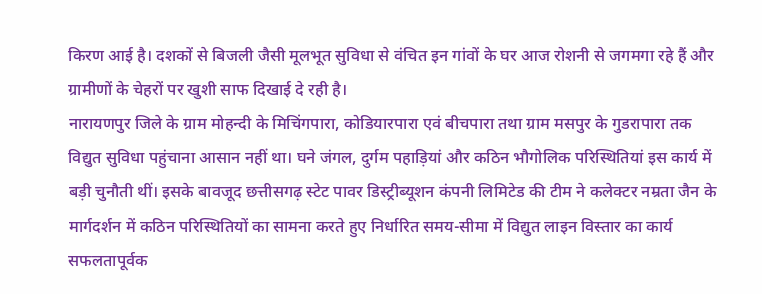किरण आई है। दशकों से बिजली जैसी मूलभूत सुविधा से वंचित इन गांवों के घर आज रोशनी से जगमगा रहे हैं और ग्रामीणों के चेहरों पर खुशी साफ दिखाई दे रही है।
नारायणपुर जिले के ग्राम मोहन्दी के मिचिंगपारा, कोडियारपारा एवं बीचपारा तथा ग्राम मसपुर के गुडरापारा तक विद्युत सुविधा पहुंचाना आसान नहीं था। घने जंगल, दुर्गम पहाड़ियां और कठिन भौगोलिक परिस्थितियां इस कार्य में बड़ी चुनौती थीं। इसके बावजूद छत्तीसगढ़ स्टेट पावर डिस्ट्रीब्यूशन कंपनी लिमिटेड की टीम ने कलेक्टर नम्रता जैन के मार्गदर्शन में कठिन परिस्थितियों का सामना करते हुए निर्धारित समय-सीमा में विद्युत लाइन विस्तार का कार्य सफलतापूर्वक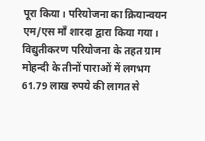पूरा किया। परियोजना का क्रियान्वयन एम/एस माँ शारदा द्वारा किया गया।
विद्युतीकरण परियोजना के तहत ग्राम मोहन्दी के तीनों पाराओं में लगभग 61.79 लाख रुपये की लागत से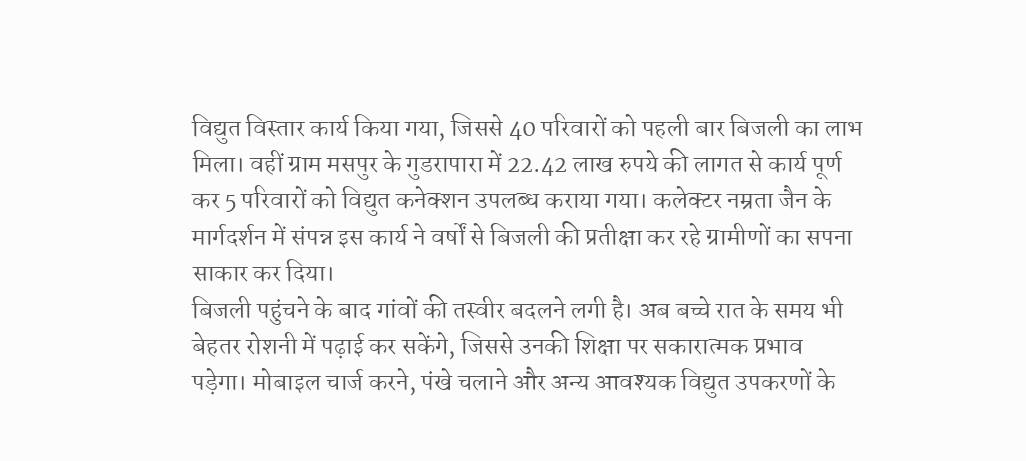विद्युत विस्तार कार्य किया गया, जिससे 40 परिवारों को पहली बार बिजली का लाभ मिला। वहीं ग्राम मसपुर के गुडरापारा में 22.42 लाख रुपये की लागत से कार्य पूर्ण कर 5 परिवारों को विद्युत कनेक्शन उपलब्ध कराया गया। कलेक्टर नम्रता जैन के मार्गदर्शन में संपन्न इस कार्य ने वर्षों से बिजली की प्रतीक्षा कर रहे ग्रामीणों का सपना साकार कर दिया।
बिजली पहुंचने के बाद गांवों की तस्वीर बदलने लगी है। अब बच्चे रात के समय भी बेहतर रोशनी में पढ़ाई कर सकेंगे, जिससे उनकी शिक्षा पर सकारात्मक प्रभाव पड़ेगा। मोबाइल चार्ज करने, पंखे चलाने और अन्य आवश्यक विद्युत उपकरणों के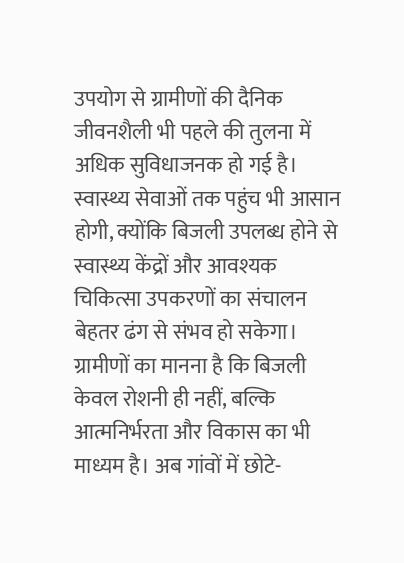उपयोग से ग्रामीणों की दैनिक जीवनशैली भी पहले की तुलना में अधिक सुविधाजनक हो गई है। स्वास्थ्य सेवाओं तक पहुंच भी आसान होगी, क्योंकि बिजली उपलब्ध होने से स्वास्थ्य केंद्रों और आवश्यक चिकित्सा उपकरणों का संचालन बेहतर ढंग से संभव हो सकेगा।
ग्रामीणों का मानना है कि बिजली केवल रोशनी ही नहीं, बल्कि आत्मनिर्भरता और विकास का भी माध्यम है। अब गांवों में छोटे-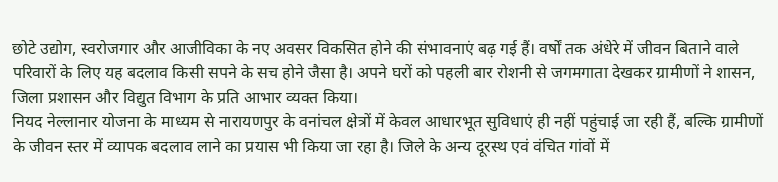छोटे उद्योग, स्वरोजगार और आजीविका के नए अवसर विकसित होने की संभावनाएं बढ़ गई हैं। वर्षों तक अंधेरे में जीवन बिताने वाले परिवारों के लिए यह बदलाव किसी सपने के सच होने जैसा है। अपने घरों को पहली बार रोशनी से जगमगाता देखकर ग्रामीणों ने शासन, जिला प्रशासन और विद्युत विभाग के प्रति आभार व्यक्त किया।
नियद नेल्लानार योजना के माध्यम से नारायणपुर के वनांचल क्षेत्रों में केवल आधारभूत सुविधाएं ही नहीं पहुंचाई जा रही हैं, बल्कि ग्रामीणों के जीवन स्तर में व्यापक बदलाव लाने का प्रयास भी किया जा रहा है। जिले के अन्य दूरस्थ एवं वंचित गांवों में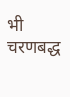भी चरणबद्ध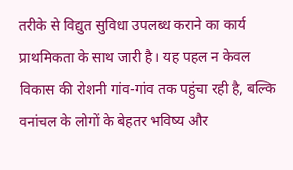तरीके से विद्युत सुविधा उपलब्ध कराने का कार्य प्राथमिकता के साथ जारी है। यह पहल न केवल विकास की रोशनी गांव-गांव तक पहुंचा रही है, बल्कि वनांचल के लोगों के बेहतर भविष्य और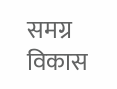समग्र विकास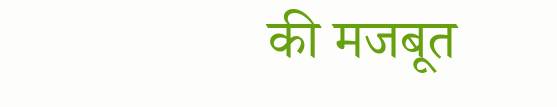की मजबूत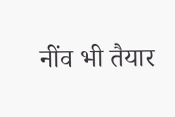नींव भी तैयार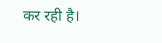कर रही है।